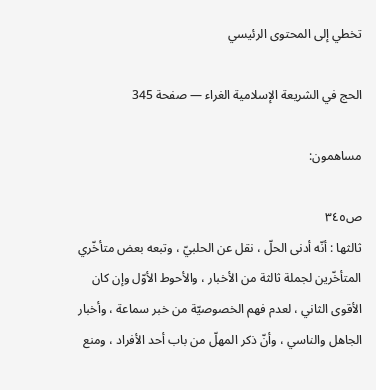تخطي إلى المحتوى الرئيسي

الحج في الشريعة الإسلامية الغراء — صفحة 345

مساهمون:

ص٣٤٥
ثالثها : أنّه أدنى الحلّ ، نقل عن الحلبيّ ، وتبعه بعض متأخّري المتأخّرين لجملة ثالثة من الأخبار ، والأحوط الأوّل وإن كان الأقوى الثاني ، لعدم فهم الخصوصيّة من خبر سماعة ، وأخبار الجاهل والناسي ، وأنّ ذكر المهلّ من باب أحد الأفراد ، ومنع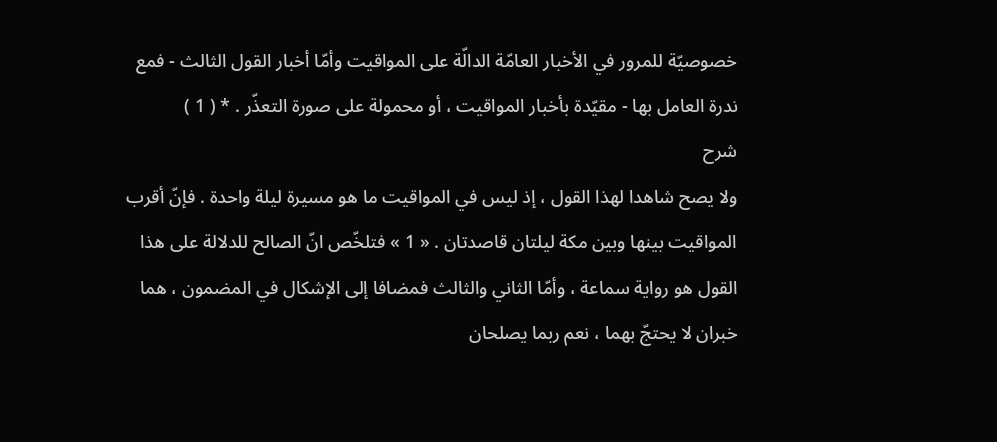خصوصيّة للمرور في الأخبار العامّة الدالّة على المواقيت وأمّا أخبار القول الثالث - فمع ندرة العامل بها - مقيّدة بأخبار المواقيت ، أو محمولة على صورة التعذّر . * ( 1 )
شرح
ولا يصح شاهدا لهذا القول ، إذ ليس في المواقيت ما هو مسيرة ليلة واحدة . فإنّ أقرب المواقيت بينها وبين مكة ليلتان قاصدتان . « 1 » فتلخّص انّ الصالح للدلالة على هذا القول هو رواية سماعة ، وأمّا الثاني والثالث فمضافا إلى الإشكال في المضمون ، هما خبران لا يحتجّ بهما ، نعم ربما يصلحان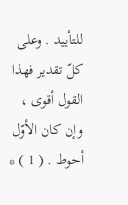للتأييد . وعلى كلّ تقدير فهذا القول أقوى ، وإن كان الأوّل أحوط . ( 1 ) *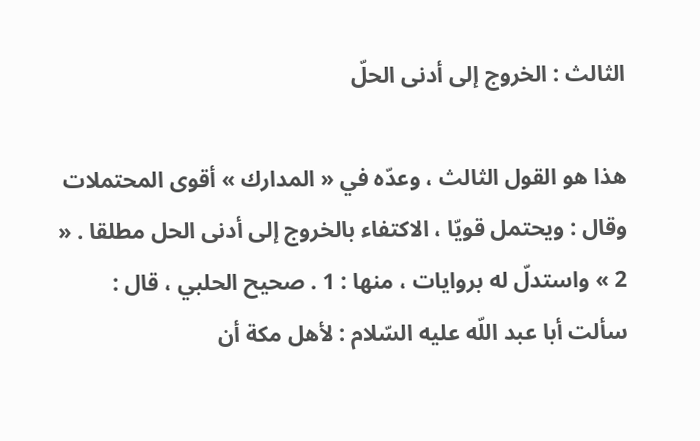الثالث : الخروج إلى أدنى الحلّ

هذا هو القول الثالث ، وعدّه في « المدارك » أقوى المحتملات وقال : ويحتمل قويّا ، الاكتفاء بالخروج إلى أدنى الحل مطلقا . « 2 » واستدلّ له بروايات ، منها : 1 . صحيح الحلبي ، قال : سألت أبا عبد اللّه عليه السّلام : لأهل مكة أن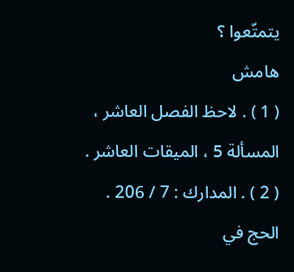يتمتّعوا ؟
هامش
( 1 ) . لاحظ الفصل العاشر ، المسألة 5 ، الميقات العاشر . ( 2 ) . المدارك : 7 / 206 .
الحج في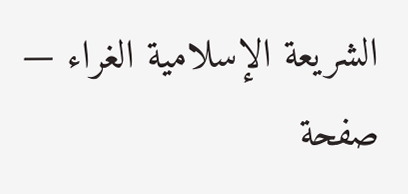الشريعة الإسلامية الغراء — صفحة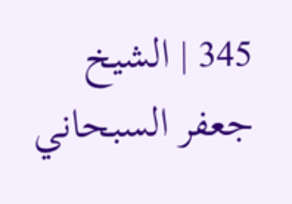345 | الشيخ جعفر السبحاني